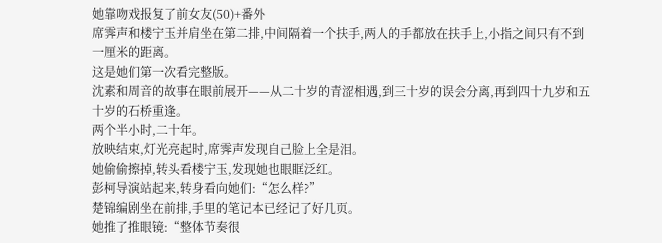她靠吻戏报复了前女友(50)+番外
席霁声和楼宁玉并肩坐在第二排,中间隔着一个扶手,两人的手都放在扶手上,小指之间只有不到一厘米的距离。
这是她们第一次看完整版。
沈素和周音的故事在眼前展开——从二十岁的青涩相遇,到三十岁的误会分离,再到四十九岁和五十岁的石桥重逢。
两个半小时,二十年。
放映结束,灯光亮起时,席霁声发现自己脸上全是泪。
她偷偷擦掉,转头看楼宁玉,发现她也眼眶泛红。
彭柯导演站起来,转身看向她们:“怎么样?”
楚锦编剧坐在前排,手里的笔记本已经记了好几页。
她推了推眼镜:“整体节奏很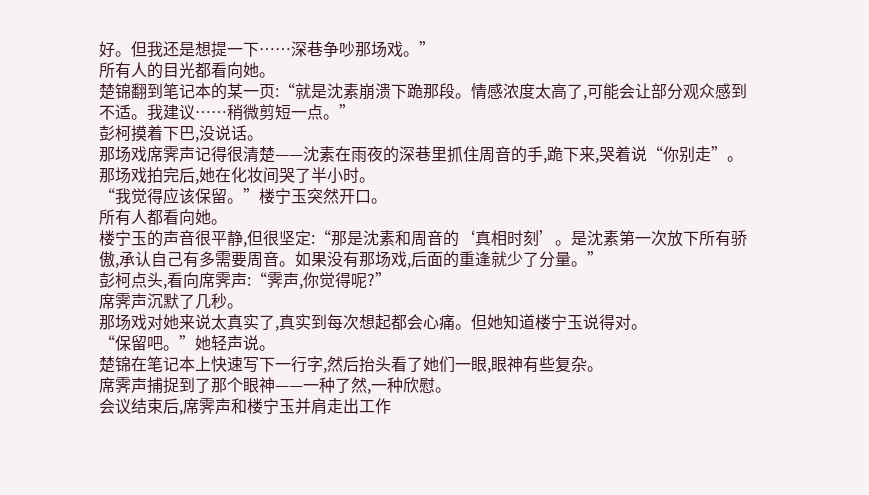好。但我还是想提一下……深巷争吵那场戏。”
所有人的目光都看向她。
楚锦翻到笔记本的某一页:“就是沈素崩溃下跪那段。情感浓度太高了,可能会让部分观众感到不适。我建议……稍微剪短一点。”
彭柯摸着下巴,没说话。
那场戏席霁声记得很清楚——沈素在雨夜的深巷里抓住周音的手,跪下来,哭着说“你别走”。那场戏拍完后,她在化妆间哭了半小时。
“我觉得应该保留。”楼宁玉突然开口。
所有人都看向她。
楼宁玉的声音很平静,但很坚定:“那是沈素和周音的‘真相时刻’。是沈素第一次放下所有骄傲,承认自己有多需要周音。如果没有那场戏,后面的重逢就少了分量。”
彭柯点头,看向席霁声:“霁声,你觉得呢?”
席霁声沉默了几秒。
那场戏对她来说太真实了,真实到每次想起都会心痛。但她知道楼宁玉说得对。
“保留吧。”她轻声说。
楚锦在笔记本上快速写下一行字,然后抬头看了她们一眼,眼神有些复杂。
席霁声捕捉到了那个眼神——一种了然,一种欣慰。
会议结束后,席霁声和楼宁玉并肩走出工作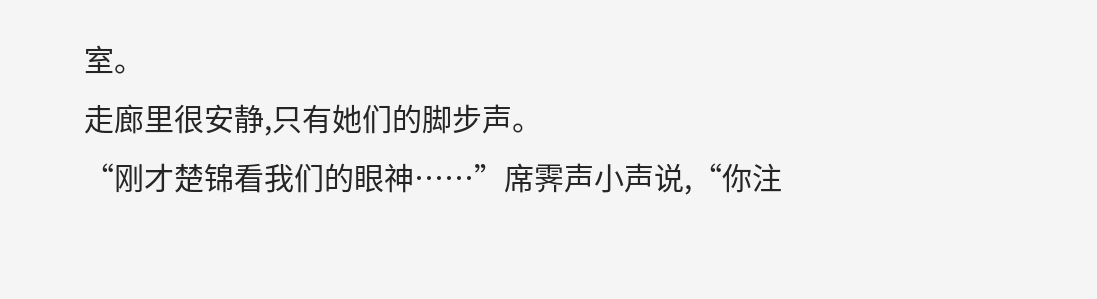室。
走廊里很安静,只有她们的脚步声。
“刚才楚锦看我们的眼神……”席霁声小声说,“你注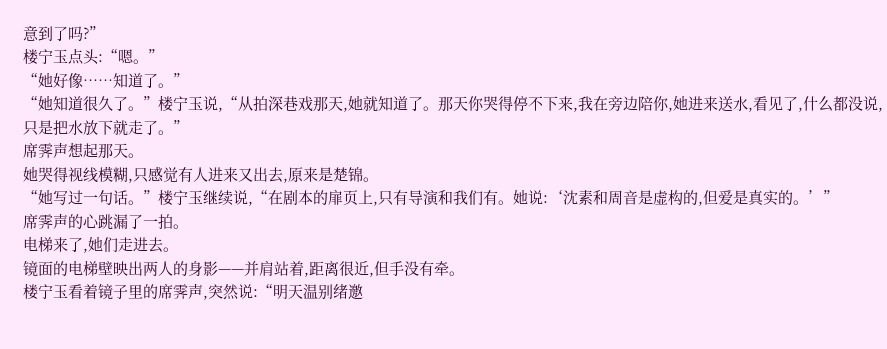意到了吗?”
楼宁玉点头:“嗯。”
“她好像……知道了。”
“她知道很久了。”楼宁玉说,“从拍深巷戏那天,她就知道了。那天你哭得停不下来,我在旁边陪你,她进来送水,看见了,什么都没说,只是把水放下就走了。”
席霁声想起那天。
她哭得视线模糊,只感觉有人进来又出去,原来是楚锦。
“她写过一句话。”楼宁玉继续说,“在剧本的扉页上,只有导演和我们有。她说:‘沈素和周音是虚构的,但爱是真实的。’”
席霁声的心跳漏了一拍。
电梯来了,她们走进去。
镜面的电梯壁映出两人的身影——并肩站着,距离很近,但手没有牵。
楼宁玉看着镜子里的席霁声,突然说:“明天温别绪邀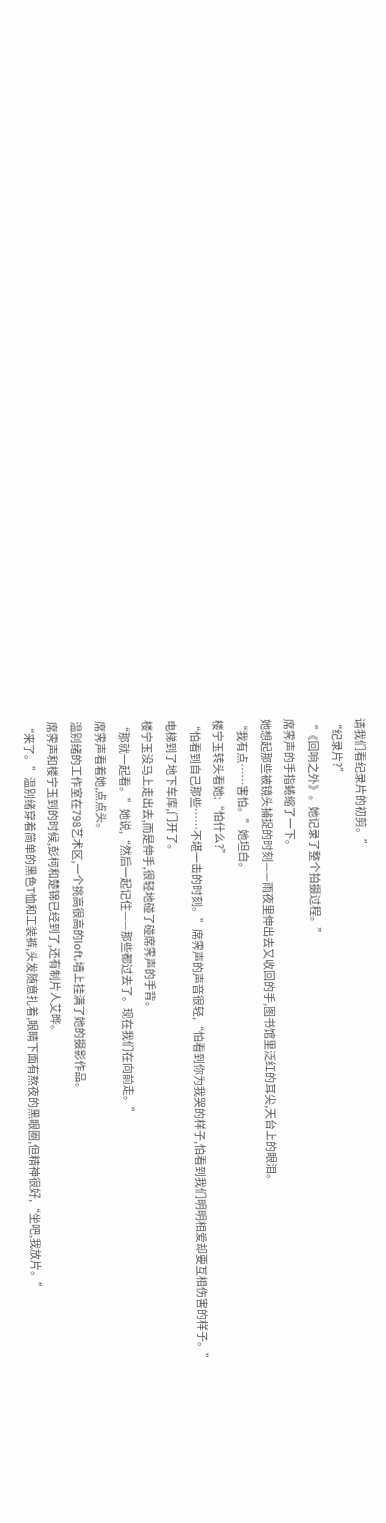请我们看纪录片的初剪。”
“纪录片?”
“《回响之外》。她记录了整个拍摄过程。”
席霁声的手指蜷缩了一下。
她想起那些被镜头捕捉的时刻——雨夜里伸出去又收回的手,图书馆里泛红的耳尖,天台上的眼泪。
“我有点……害怕。”她坦白。
楼宁玉转头看她:“怕什么?”
“怕看到自己那些……不堪一击的时刻。”席霁声的声音很轻,“怕看到你为我哭的样子,怕看到我们明明相爱却要互相伤害的样子。”
电梯到了地下车库,门开了。
楼宁玉没马上走出去,而是伸手,很轻地碰了碰席霁声的手背。
“那就一起看。”她说,“然后一起记住——那些都过去了。现在我们在向前走。”
席霁声看着她,点点头。
温别绪的工作室在798艺术区,一个挑高很高的loft,墙上挂满了她的摄影作品。
席霁声和楼宁玉到的时候,彭柯和楚锦已经到了,还有制片人艾晔。
“来了。”温别绪穿着简单的黑色T恤和工装裤,头发随意扎着,眼睛下面有熬夜的黑眼圈,但精神很好,“坐吧,我放片。”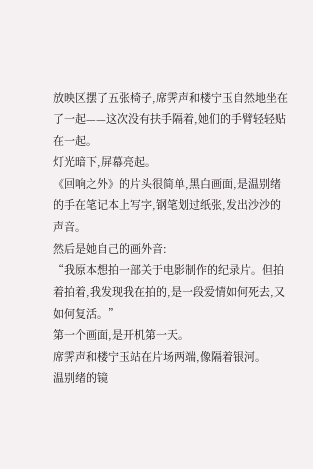放映区摆了五张椅子,席霁声和楼宁玉自然地坐在了一起——这次没有扶手隔着,她们的手臂轻轻贴在一起。
灯光暗下,屏幕亮起。
《回响之外》的片头很简单,黑白画面,是温别绪的手在笔记本上写字,钢笔划过纸张,发出沙沙的声音。
然后是她自己的画外音:
“我原本想拍一部关于电影制作的纪录片。但拍着拍着,我发现我在拍的,是一段爱情如何死去,又如何复活。”
第一个画面,是开机第一天。
席霁声和楼宁玉站在片场两端,像隔着银河。
温别绪的镜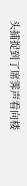头捕捉到了席霁声看向楼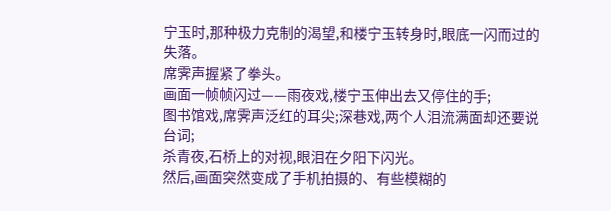宁玉时,那种极力克制的渴望,和楼宁玉转身时,眼底一闪而过的失落。
席霁声握紧了拳头。
画面一帧帧闪过——雨夜戏,楼宁玉伸出去又停住的手;
图书馆戏,席霁声泛红的耳尖;深巷戏,两个人泪流满面却还要说台词;
杀青夜,石桥上的对视,眼泪在夕阳下闪光。
然后,画面突然变成了手机拍摄的、有些模糊的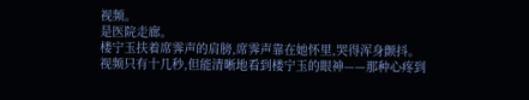视频。
是医院走廊。
楼宁玉扶着席霁声的肩膀,席霁声靠在她怀里,哭得浑身颤抖。
视频只有十几秒,但能清晰地看到楼宁玉的眼神——那种心疼到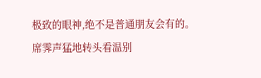极致的眼神,绝不是普通朋友会有的。
席霁声猛地转头看温别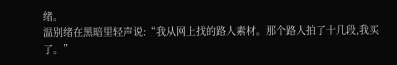绪。
温别绪在黑暗里轻声说:“我从网上找的路人素材。那个路人拍了十几段,我买了。”